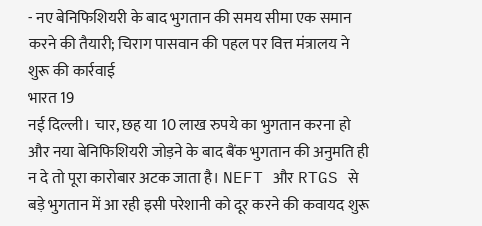- नए बेनिफिशियरी के बाद भुगतान की समय सीमा एक समान करने की तैयारी; चिराग पासवान की पहल पर वित्त मंत्रालय ने शुरू की कार्रवाई
भारत 19
नई दिल्ली। चार, छह या 10 लाख रुपये का भुगतान करना हो और नया बेनिफिशियरी जोड़ने के बाद बैंक भुगतान की अनुमति ही न दे तो पूरा कारोबार अटक जाता है। NEFT और RTGS से बड़े भुगतान में आ रही इसी परेशानी को दूर करने की कवायद शुरू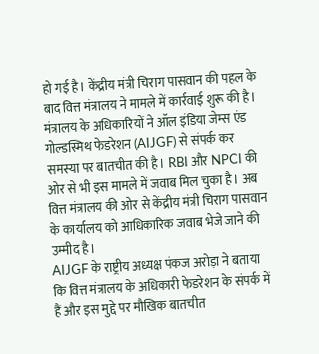हो गई है। केंद्रीय मंत्री चिराग पासवान की पहल के बाद वित्त मंत्रालय ने मामले में कार्रवाई शुरू की है। मंत्रालय के अधिकारियों ने ऑल इंडिया जेम्स एंड गोल्डस्मिथ फेडरेशन (AIJGF) से संपर्क कर समस्या पर बातचीत की है। RBI और NPCI की ओर से भी इस मामले में जवाब मिल चुका है। अब वित्त मंत्रालय की ओर से केंद्रीय मंत्री चिराग पासवान के कार्यालय को आधिकारिक जवाब भेजे जाने की उम्मीद है।
AIJGF के राष्ट्रीय अध्यक्ष पंकज अरोड़ा ने बताया कि वित्त मंत्रालय के अधिकारी फेडरेशन के संपर्क में हैं और इस मुद्दे पर मौखिक बातचीत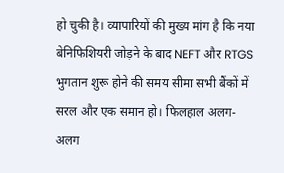हो चुकी है। व्यापारियों की मुख्य मांग है कि नया बेनिफिशियरी जोड़ने के बाद NEFT और RTGS भुगतान शुरू होने की समय सीमा सभी बैंकों में सरल और एक समान हो। फिलहाल अलग-अलग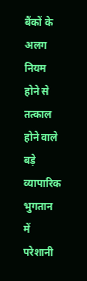बैंकों के अलग नियम होने से तत्काल होने वाले बड़े व्यापारिक भुगतान में परेशानी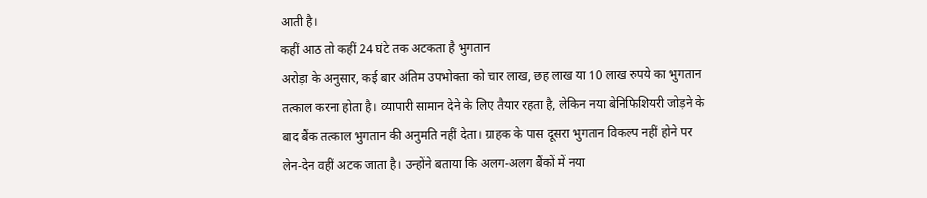आती है।
कहीं आठ तो कहीं 24 घंटे तक अटकता है भुगतान
अरोड़ा के अनुसार, कई बार अंतिम उपभोक्ता को चार लाख, छह लाख या 10 लाख रुपये का भुगतान तत्काल करना होता है। व्यापारी सामान देने के लिए तैयार रहता है, लेकिन नया बेनिफिशियरी जोड़ने के बाद बैंक तत्काल भुगतान की अनुमति नहीं देता। ग्राहक के पास दूसरा भुगतान विकल्प नहीं होने पर लेन-देन वहीं अटक जाता है। उन्होंने बताया कि अलग-अलग बैंकों में नया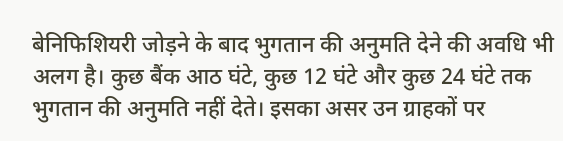बेनिफिशियरी जोड़ने के बाद भुगतान की अनुमति देने की अवधि भी अलग है। कुछ बैंक आठ घंटे, कुछ 12 घंटे और कुछ 24 घंटे तक भुगतान की अनुमति नहीं देते। इसका असर उन ग्राहकों पर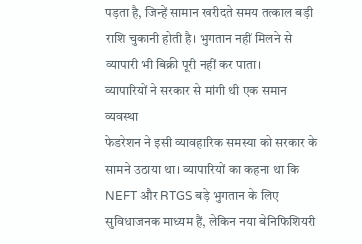पड़ता है, जिन्हें सामान खरीदते समय तत्काल बड़ी राशि चुकानी होती है। भुगतान नहीं मिलने से व्यापारी भी बिक्री पूरी नहीं कर पाता।
व्यापारियों ने सरकार से मांगी थी एक समान व्यवस्था
फेडरेशन ने इसी व्यावहारिक समस्या को सरकार के सामने उठाया था। व्यापारियों का कहना था कि NEFT और RTGS बड़े भुगतान के लिए सुविधाजनक माध्यम हैं, लेकिन नया बेनिफिशियरी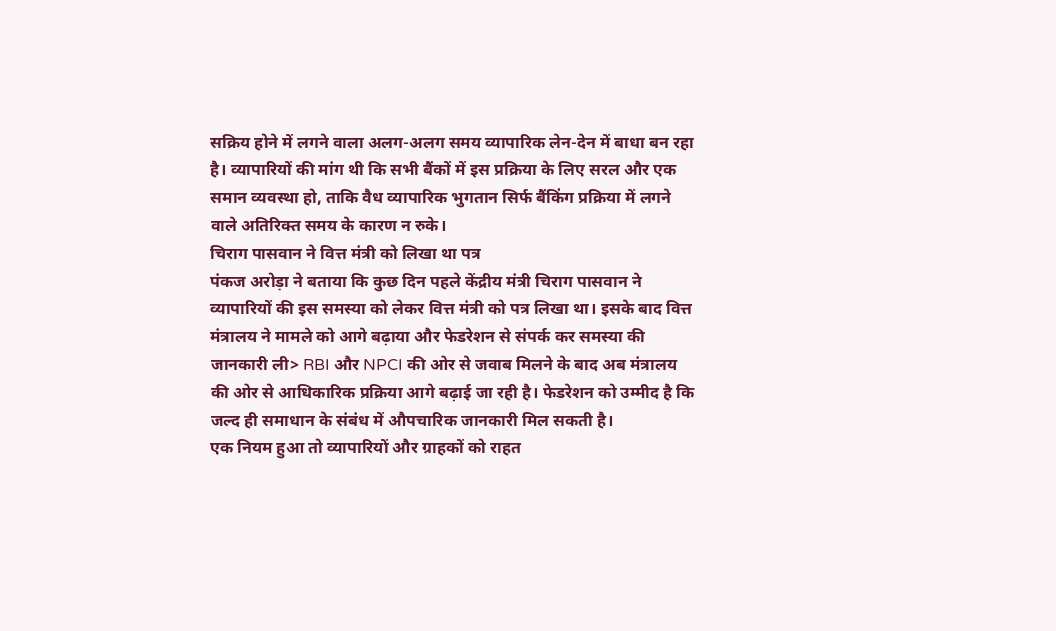सक्रिय होने में लगने वाला अलग-अलग समय व्यापारिक लेन-देन में बाधा बन रहा है। व्यापारियों की मांग थी कि सभी बैंकों में इस प्रक्रिया के लिए सरल और एक समान व्यवस्था हो, ताकि वैध व्यापारिक भुगतान सिर्फ बैंकिंग प्रक्रिया में लगने वाले अतिरिक्त समय के कारण न रुके।
चिराग पासवान ने वित्त मंत्री को लिखा था पत्र
पंकज अरोड़ा ने बताया कि कुछ दिन पहले केंद्रीय मंत्री चिराग पासवान ने व्यापारियों की इस समस्या को लेकर वित्त मंत्री को पत्र लिखा था। इसके बाद वित्त मंत्रालय ने मामले को आगे बढ़ाया और फेडरेशन से संपर्क कर समस्या की जानकारी ली> RBI और NPCI की ओर से जवाब मिलने के बाद अब मंत्रालय की ओर से आधिकारिक प्रक्रिया आगे बढ़ाई जा रही है। फेडरेशन को उम्मीद है कि जल्द ही समाधान के संबंध में औपचारिक जानकारी मिल सकती है।
एक नियम हुआ तो व्यापारियों और ग्राहकों को राहत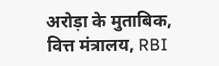अरोड़ा के मुताबिक, वित्त मंत्रालय, RBI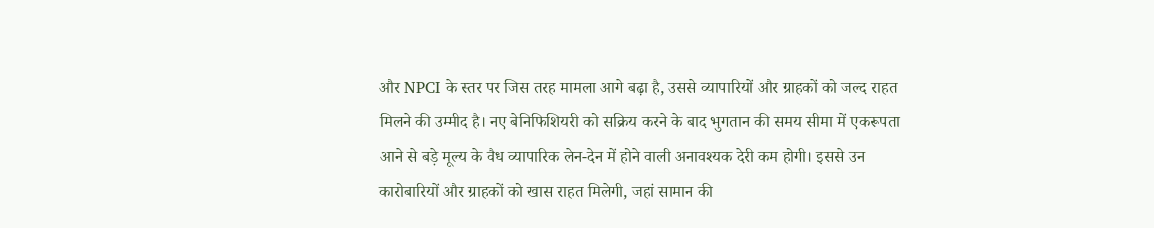और NPCI के स्तर पर जिस तरह मामला आगे बढ़ा है, उससे व्यापारियों और ग्राहकों को जल्द राहत मिलने की उम्मीद है। नए बेनिफिशियरी को सक्रिय करने के बाद भुगतान की समय सीमा में एकरूपता आने से बड़े मूल्य के वैध व्यापारिक लेन-देन में होने वाली अनावश्यक देरी कम होगी। इससे उन कारोबारियों और ग्राहकों को खास राहत मिलेगी, जहां सामान की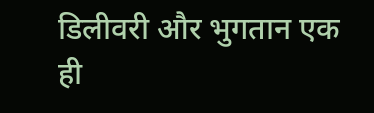डिलीवरी और भुगतान एक ही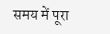समय में पूरा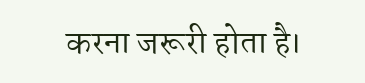करना जरूरी होता है।